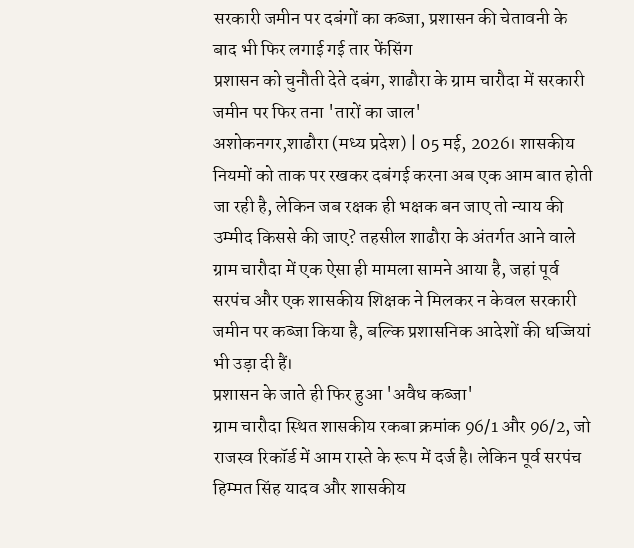सरकारी जमीन पर दबंगों का कब्जा, प्रशासन की चेतावनी के बाद भी फिर लगाई गई तार फेंसिंग
प्रशासन को चुनौती देते दबंग, शाढौरा के ग्राम चारौदा में सरकारी जमीन पर फिर तना 'तारों का जाल'
अशोकनगर,शाढौरा (मध्य प्रदेश) | 05 मई, 2026। शासकीय नियमों को ताक पर रखकर दबंगई करना अब एक आम बात होती जा रही है, लेकिन जब रक्षक ही भक्षक बन जाए तो न्याय की उम्मीद किससे की जाए? तहसील शाढौरा के अंतर्गत आने वाले ग्राम चारौदा में एक ऐसा ही मामला सामने आया है, जहां पूर्व सरपंच और एक शासकीय शिक्षक ने मिलकर न केवल सरकारी जमीन पर कब्जा किया है, बल्कि प्रशासनिक आदेशों की धज्जियां भी उड़ा दी हैं।
प्रशासन के जाते ही फिर हुआ 'अवैध कब्जा'
ग्राम चारौदा स्थित शासकीय रकबा क्रमांक 96/1 और 96/2, जो राजस्व रिकॉर्ड में आम रास्ते के रूप में दर्ज है। लेकिन पूर्व सरपंच हिम्मत सिंह यादव और शासकीय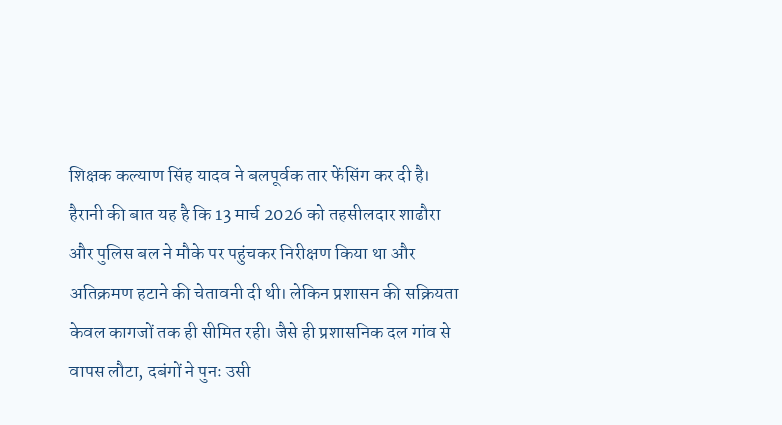शिक्षक कल्याण सिंह यादव ने बलपूर्वक तार फेंसिंग कर दी है।
हैरानी की बात यह है कि 13 मार्च 2026 को तहसीलदार शाढौरा और पुलिस बल ने मौके पर पहुंचकर निरीक्षण किया था और अतिक्रमण हटाने की चेतावनी दी थी। लेकिन प्रशासन की सक्रियता केवल कागजों तक ही सीमित रही। जैसे ही प्रशासनिक दल गांव से वापस लौटा, दबंगों ने पुनः उसी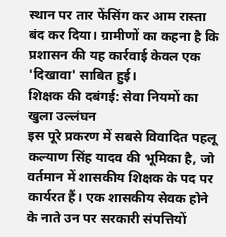स्थान पर तार फेंसिंग कर आम रास्ता बंद कर दिया। ग्रामीणों का कहना है कि प्रशासन की यह कार्रवाई केवल एक 'दिखावा' साबित हुई।
शिक्षक की दबंगई: सेवा नियमों का खुला उल्लंघन
इस पूरे प्रकरण में सबसे विवादित पहलू कल्याण सिंह यादव की भूमिका है, जो वर्तमान में शासकीय शिक्षक के पद पर कार्यरत हैं। एक शासकीय सेवक होने के नाते उन पर सरकारी संपत्तियों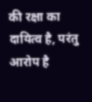की रक्षा का दायित्व है, परंतु आरोप है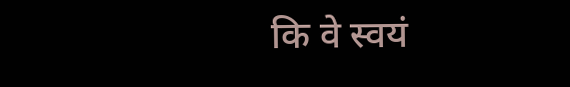कि वे स्वयं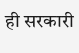ही सरकारी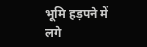भूमि हड़पने में लगे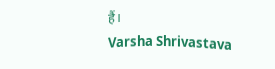हैं।
Varsha Shrivastava